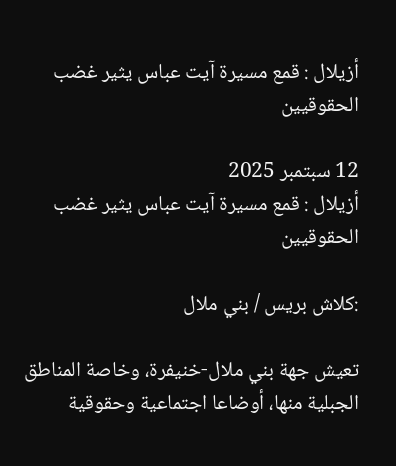أزيلال : قمع مسيرة آيت عباس يثير غضب الحقوقيين

12 سبتمبر 2025
أزيلال : قمع مسيرة آيت عباس يثير غضب الحقوقيين

:كلاش بريس / بني ملال

تعيش جهة بني ملال-خنيفرة، وخاصة المناطق الجبلية منها، أوضاعا اجتماعية وحقوقية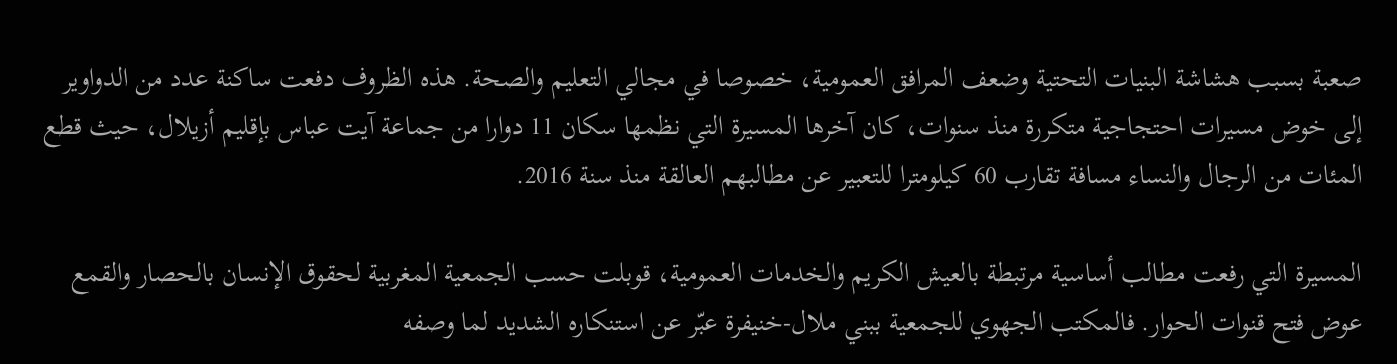صعبة بسبب هشاشة البنيات التحتية وضعف المرافق العمومية، خصوصا في مجالي التعليم والصحة. هذه الظروف دفعت ساكنة عدد من الدواوير إلى خوض مسيرات احتجاجية متكررة منذ سنوات، كان آخرها المسيرة التي نظمها سكان 11 دوارا من جماعة آيت عباس بإقليم أزيلال، حيث قطع المئات من الرجال والنساء مسافة تقارب 60 كيلومترا للتعبير عن مطالبهم العالقة منذ سنة 2016.

المسيرة التي رفعت مطالب أساسية مرتبطة بالعيش الكريم والخدمات العمومية، قوبلت حسب الجمعية المغربية لحقوق الإنسان بالحصار والقمع عوض فتح قنوات الحوار. فالمكتب الجهوي للجمعية ببني ملال-خنيفرة عبّر عن استنكاره الشديد لما وصفه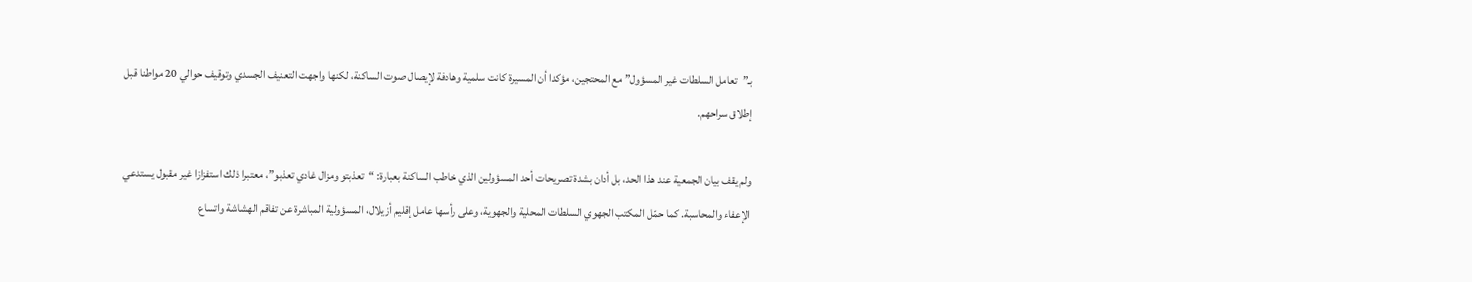بـ”تعامل السلطات غير المسؤول” مع المحتجين، مؤكدا أن المسيرة كانت سلمية وهادفة لإيصال صوت الساكنة، لكنها واجهت التعنيف الجسدي وتوقيف حوالي 20 مواطنا قبل إطلاق سراحهم.

ولم يقف بيان الجمعية عند هذا الحد، بل أدان بشدة تصريحات أحد المسؤولين الذي خاطب الساكنة بعبارة: “تعذبتو ومزال غادي تعذبو”، معتبرا ذلك استفزازا غير مقبول يستدعي الإعفاء والمحاسبة. كما حمّل المكتب الجهوي السلطات المحلية والجهوية، وعلى رأسها عامل إقليم أزيلال، المسؤولية المباشرة عن تفاقم الهشاشة واتساع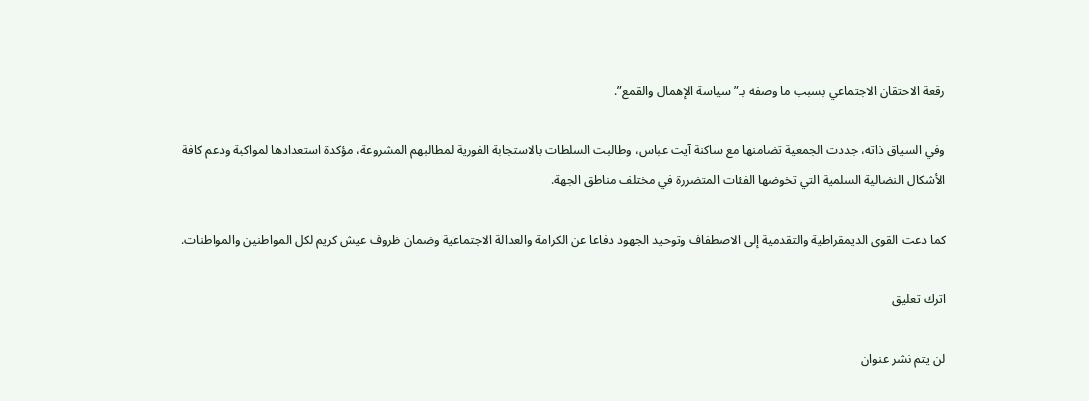رقعة الاحتقان الاجتماعي بسبب ما وصفه بـ”سياسة الإهمال والقمع”.

وفي السياق ذاته، جددت الجمعية تضامنها مع ساكنة آيت عباس، وطالبت السلطات بالاستجابة الفورية لمطالبهم المشروعة، مؤكدة استعدادها لمواكبة ودعم كافة الأشكال النضالية السلمية التي تخوضها الفئات المتضررة في مختلف مناطق الجهة.

كما دعت القوى الديمقراطية والتقدمية إلى الاصطفاف وتوحيد الجهود دفاعا عن الكرامة والعدالة الاجتماعية وضمان ظروف عيش كريم لكل المواطنين والمواطنات.

اترك تعليق

لن يتم نشر عنوان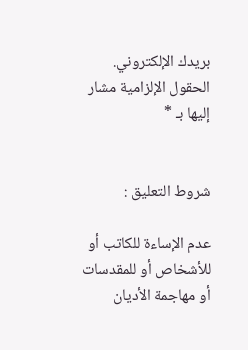بريدك الإلكتروني. الحقول الإلزامية مشار إليها بـ *


شروط التعليق :

عدم الإساءة للكاتب أو للأشخاص أو للمقدسات أو مهاجمة الأديان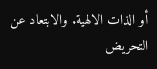أو الذات الالهية. والابتعاد عن التحريض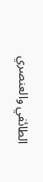الطائفي والعنصري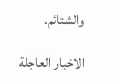والشتائم.

الاخبار العاجلة